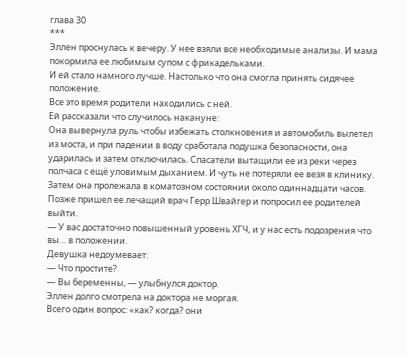глава 30
***
Эллен проснулась к вечеру. У нее взяли все необходимые анализы. И мама покормила ее любимым супом с фрикадельками.
И ей стало намного лучше. Настолько что она смогла принять сидячее положение.
Все это время родители находились с ней.
Ей рассказали что случилось накануне:
Она вывернула руль чтобы избежать столкновения и автомобиль вылетел из моста, и при падении в воду сработала подушка безопасности, она ударилась и затем отключилась. Спасатели вытащили ее из реки через полчаса с ещё уловимым дыханием. И чуть не потеряли ее везя в клинику. Затем она пролежала в коматозном состоянии около одиннадцати часов.
Позже пришел ее лечащий врач Герр Швайгер и попросил ее родителей выйти.
— У вас достаточно повышенный уровень ХГЧ, и у нас есть подозрения что вы… в положении.
Девушка недоумевает:
— Что простите?
— Вы беременны, — улыбнулся доктор.
Эллен долго смотрела на доктора не моргая.
Всего один вопрос: «как? когда? они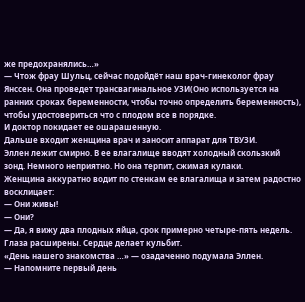же предохранялись…»
— Чтож фрау Шульц, сейчас подойдёт наш врач-гинеколог фрау Янссен. Она проведет трансвагинальное УЗИ(Оно используется на ранних сроках беременности, чтобы точно определить беременность), чтобы удостовериться что с плодом все в порядке.
И доктор покидает ее ошарашенную.
Дальше входит женщина врач и заносит аппарат для ТВУЗИ.
Эллен лежит смирно. В ее влагалище вводят холодный скользкий зонд. Немного неприятно. Но она терпит, сжимая кулаки.
Женщина аккуратно водит по стенкам ее влагалища и затем радостно восклицает:
— Они живы!
— Они?
— Да, я вижу два плодных яйца, срок примерно четыре-пять недель.
Глаза расширены. Сердце делает кульбит.
«День нашего знакомства …» — озадаченно подумала Эллен.
— Напомните первый день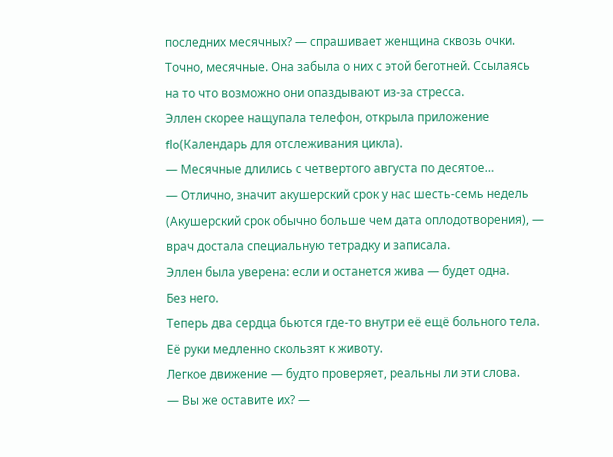последних месячных? — спрашивает женщина сквозь очки.
Точно, месячные. Она забыла о них с этой беготней. Ссылаясь на то что возможно они опаздывают из-за стресса.
Эллен скорее нащупала телефон, открыла приложение flo(Календарь для отслеживания цикла).
— Месячные длились с четвертого августа по десятое…
— Отлично, значит акушерский срок у нас шесть-семь недель (Акушерский срок обычно больше чем дата оплодотворения), — врач достала специальную тетрадку и записала.
Эллен была уверена: если и останется жива — будет одна.
Без него.
Теперь два сердца бьются где-то внутри её ещё больного тела.
Её руки медленно скользят к животу.
Легкое движение — будто проверяет, реальны ли эти слова.
— Вы же оставите их? —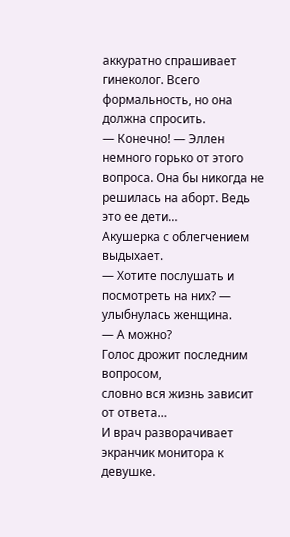аккуратно спрашивает гинеколог. Всего формальность, но она должна спросить.
— Конечно! — Эллен немного горько от этого вопроса. Она бы никогда не решилась на аборт. Ведь это ее дети…
Акушерка с облегчением выдыхает.
— Хотите послушать и посмотреть на них? — улыбнулась женщина.
— А можно?
Голос дрожит последним вопросом,
словно вся жизнь зависит от ответа…
И врач разворачивает экранчик монитора к девушке.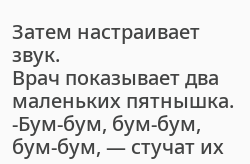Затем настраивает звук.
Врач показывает два маленьких пятнышка.
-Бум-бум, бум-бум, бум-бум, — стучат их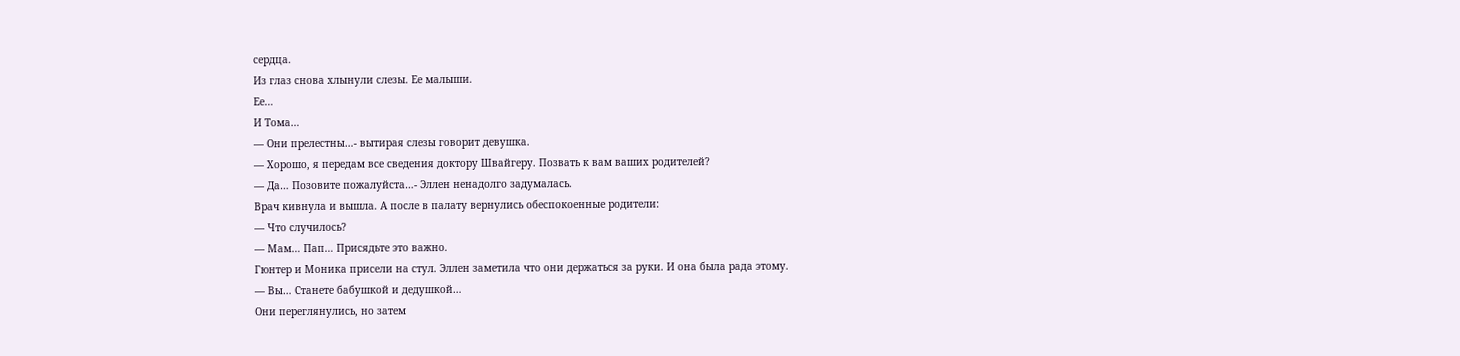сердца.
Из глаз снова хлынули слезы. Ее малыши.
Ее…
И Тома…
— Они прелестны…- вытирая слезы говорит девушка.
— Хорошо, я передам все сведения доктору Швайгеру. Позвать к вам ваших родителей?
— Да… Позовите пожалуйста…- Эллен ненадолго задумалась.
Врач кивнула и вышла. А после в палату вернулись обеспокоенные родители:
— Что случилось?
— Мам… Пап… Присядьте это важно.
Гюнтер и Моника присели на стул. Эллен заметила что они держаться за руки. И она была рада этому.
— Вы… Станете бабушкой и дедушкой…
Они переглянулись, но затем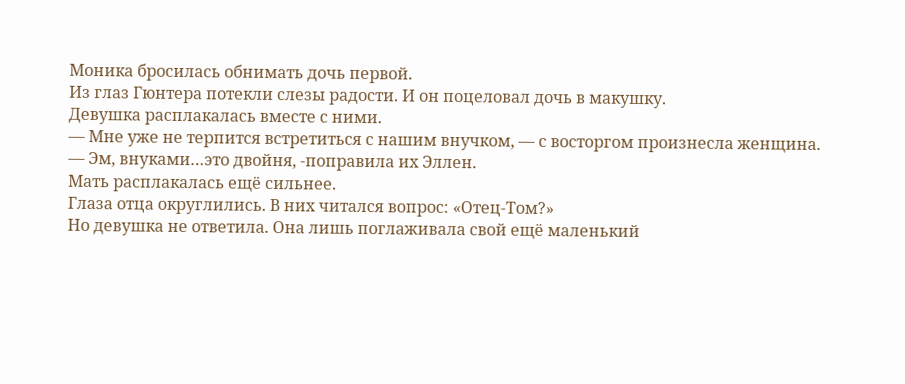Моника бросилась обнимать дочь первой.
Из глаз Гюнтера потекли слезы радости. И он поцеловал дочь в макушку.
Девушка расплакалась вместе с ними.
— Мне уже не терпится встретиться с нашим внучком, — с восторгом произнесла женщина.
— Эм, внуками…это двойня, -поправила их Эллен.
Мать расплакалась ещё сильнее.
Глаза отца округлились. В них читался вопрос: «Отец-Том?»
Но девушка не ответила. Она лишь поглаживала свой ещё маленький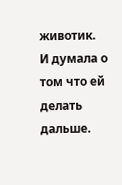животик.
И думала о том что ей делать дальше.